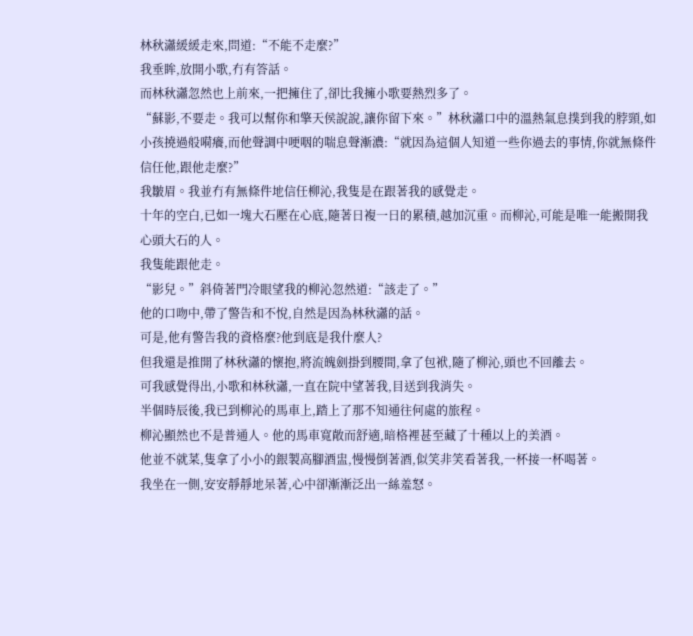林秋瀟緩緩走來,問道:“不能不走麼?”
我垂眸,放開小歌,冇有答話。
而林秋瀟忽然也上前來,一把擁住了,卻比我擁小歌要熱烈多了。
“蘇影,不要走。我可以幫你和擎天侯說說,讓你留下來。”林秋瀟口中的溫熱氣息撲到我的脖頸,如小孩撓過般嗬癢,而他聲調中哽咽的喘息聲漸濃:“就因為這個人知道一些你過去的事情,你就無條件信任他,跟他走麼?”
我皺眉。我並冇有無條件地信任柳沁,我隻是在跟著我的感覺走。
十年的空白,已如一塊大石壓在心底,隨著日複一日的累積,越加沉重。而柳沁,可能是唯一能搬開我心頭大石的人。
我隻能跟他走。
“影兒。”斜倚著門冷眼望我的柳沁忽然道:“該走了。”
他的口吻中,帶了警告和不悅,自然是因為林秋瀟的話。
可是,他有警告我的資格麼?他到底是我什麼人?
但我還是推開了林秋瀟的懷抱,將流魄劍掛到腰間,拿了包袱,隨了柳沁,頭也不回離去。
可我感覺得出,小歌和林秋瀟,一直在院中望著我,目送到我消失。
半個時辰後,我已到柳沁的馬車上,踏上了那不知通往何處的旅程。
柳沁顯然也不是普通人。他的馬車寬敞而舒適,暗格裡甚至藏了十種以上的美酒。
他並不就菜,隻拿了小小的銀製高腳酒盅,慢慢倒著酒,似笑非笑看著我,一杯接一杯喝著。
我坐在一側,安安靜靜地呆著,心中卻漸漸泛出一絲羞怒。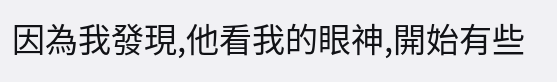因為我發現,他看我的眼神,開始有些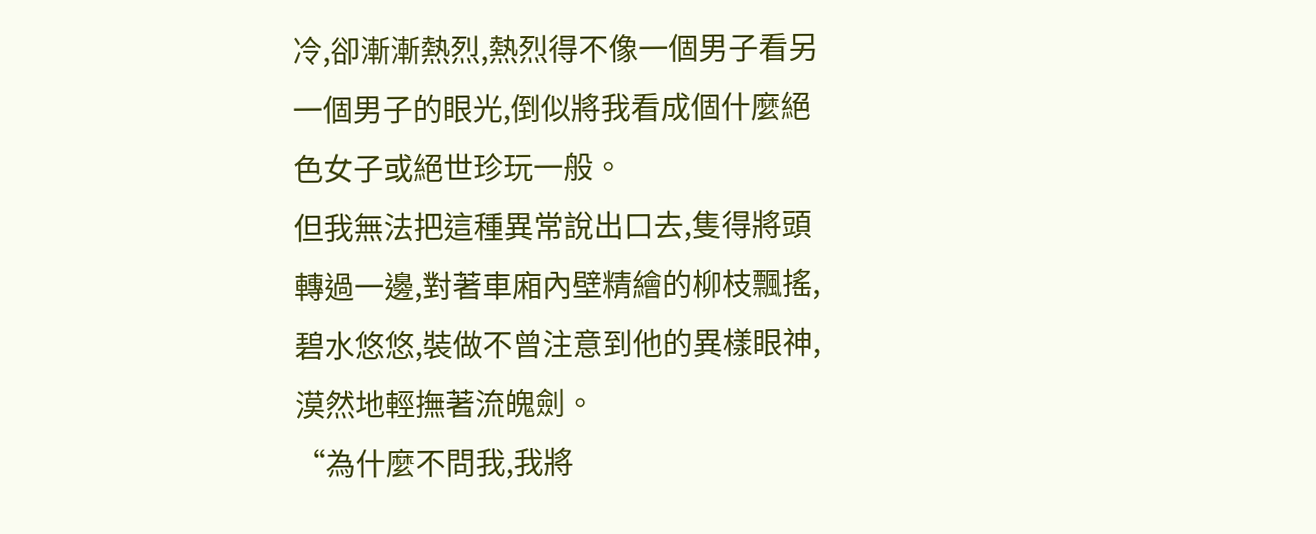冷,卻漸漸熱烈,熱烈得不像一個男子看另一個男子的眼光,倒似將我看成個什麼絕色女子或絕世珍玩一般。
但我無法把這種異常說出口去,隻得將頭轉過一邊,對著車廂內壁精繪的柳枝飄搖,碧水悠悠,裝做不曾注意到他的異樣眼神,漠然地輕撫著流魄劍。
“為什麼不問我,我將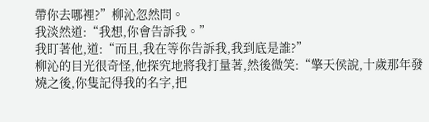帶你去哪裡?”柳沁忽然問。
我淡然道:“我想,你會告訴我。”
我盯著他,道:“而且,我在等你告訴我,我到底是誰?”
柳沁的目光很奇怪,他探究地將我打量著,然後微笑:“擎天侯說,十歲那年發燒之後,你隻記得我的名字,把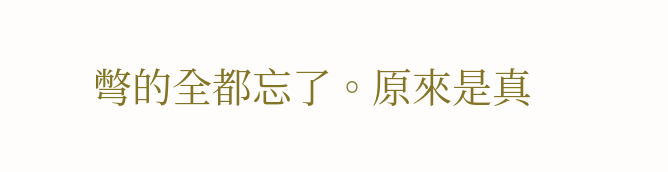彆的全都忘了。原來是真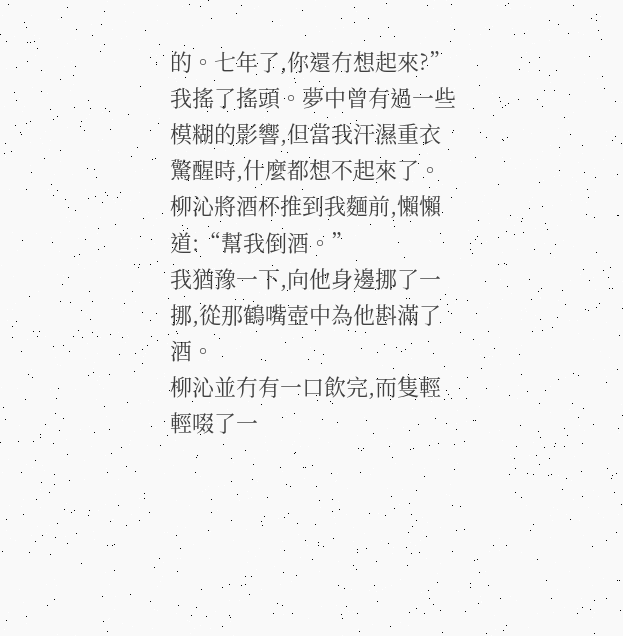的。七年了,你還冇想起來?”
我搖了搖頭。夢中曾有過一些模糊的影響,但當我汗濕重衣驚醒時,什麼都想不起來了。
柳沁將酒杯推到我麵前,懶懶道:“幫我倒酒。”
我猶豫一下,向他身邊挪了一挪,從那鶴嘴壺中為他斟滿了酒。
柳沁並冇有一口飲完,而隻輕輕啜了一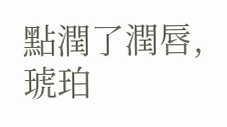點潤了潤唇,琥珀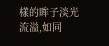樣的眸子淡光流溢,如同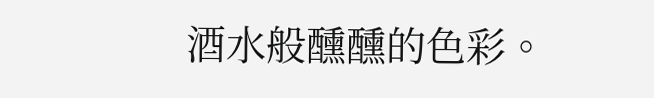酒水般醺醺的色彩。